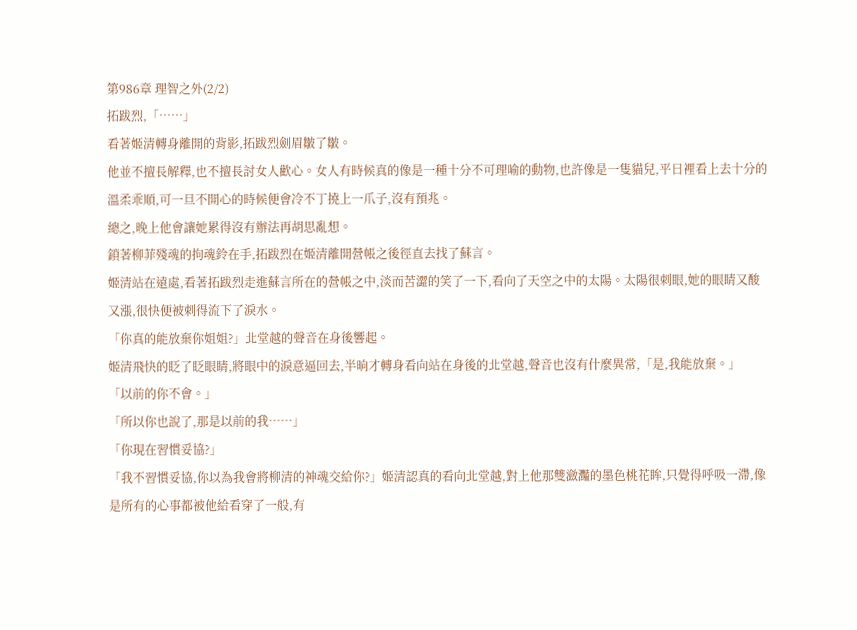第986章 理智之外(2/2)
拓跋烈,「……」
看著姬清轉身離開的背影,拓跋烈劍眉皺了皺。
他並不擅長解釋,也不擅長討女人歡心。女人有時候真的像是一種十分不可理喻的動物,也許像是一隻貓兒,平日裡看上去十分的溫柔乖順,可一旦不開心的時候便會冷不丁撓上一爪子,沒有預兆。
總之,晚上他會讓她累得沒有辦法再胡思亂想。
鎖著柳菲殘魂的拘魂鈴在手,拓跋烈在姬清離開營帳之後徑直去找了蘇言。
姬清站在遠處,看著拓跋烈走進蘇言所在的營帳之中,淡而苦澀的笑了一下,看向了天空之中的太陽。太陽很刺眼,她的眼睛又酸又漲,很快便被刺得流下了淚水。
「你真的能放棄你姐姐?」北堂越的聲音在身後響起。
姬清飛快的眨了眨眼睛,將眼中的淚意逼回去,半晌才轉身看向站在身後的北堂越,聲音也沒有什麼異常,「是,我能放棄。」
「以前的你不會。」
「所以你也說了,那是以前的我……」
「你現在習慣妥協?」
「我不習慣妥協,你以為我會將柳清的神魂交給你?」姬清認真的看向北堂越,對上他那雙瀲灩的墨色桃花眸,只覺得呼吸一滯,像是所有的心事都被他給看穿了一般,有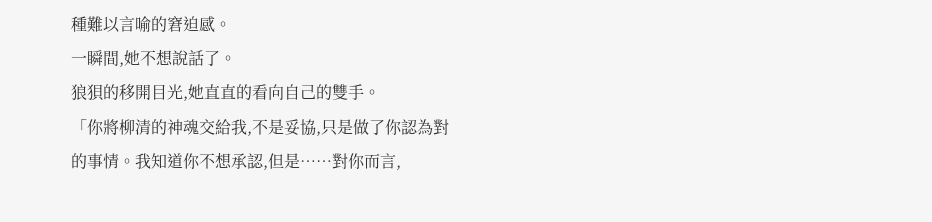種難以言喻的窘迫感。
一瞬間,她不想說話了。
狼狽的移開目光,她直直的看向自己的雙手。
「你將柳清的神魂交給我,不是妥協,只是做了你認為對的事情。我知道你不想承認,但是……對你而言,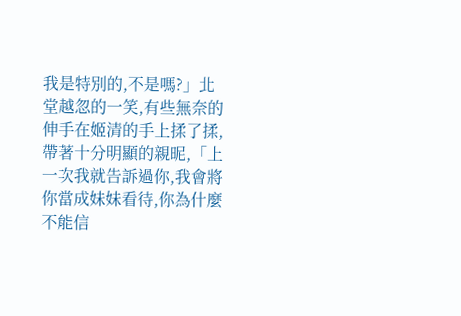我是特別的,不是嗎?」北堂越忽的一笑,有些無奈的伸手在姬清的手上揉了揉,帶著十分明顯的親昵,「上一次我就告訴過你,我會將你當成妹妹看待,你為什麼不能信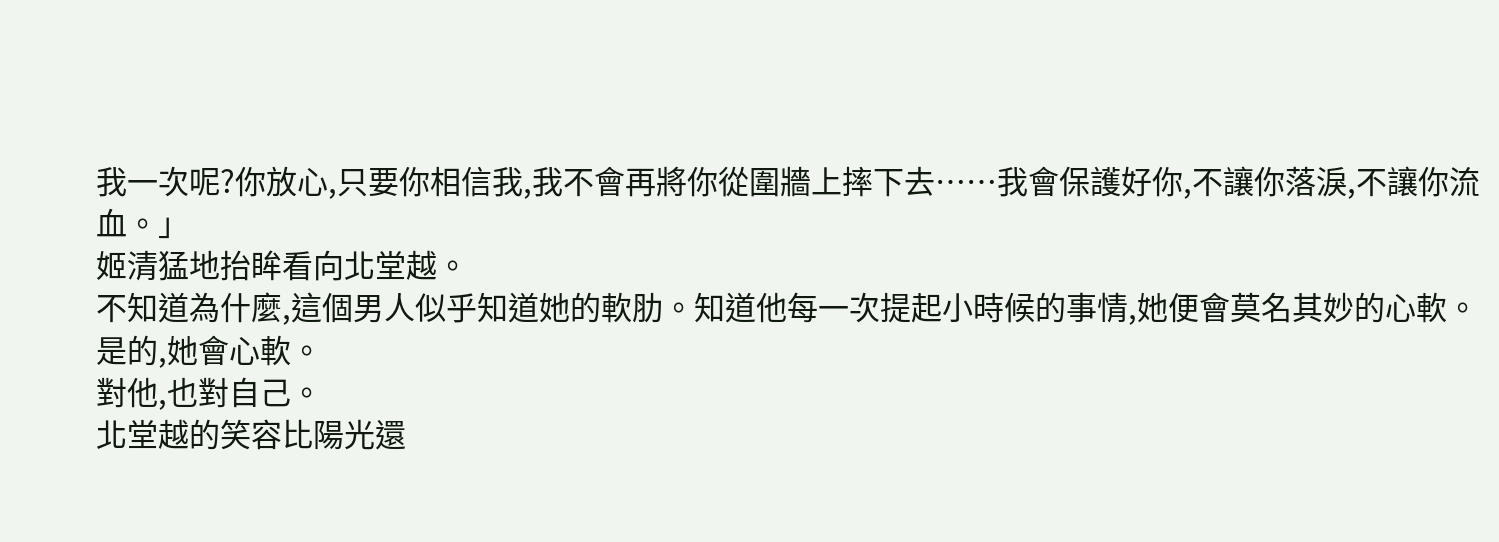我一次呢?你放心,只要你相信我,我不會再將你從圍牆上摔下去……我會保護好你,不讓你落淚,不讓你流血。」
姬清猛地抬眸看向北堂越。
不知道為什麼,這個男人似乎知道她的軟肋。知道他每一次提起小時候的事情,她便會莫名其妙的心軟。
是的,她會心軟。
對他,也對自己。
北堂越的笑容比陽光還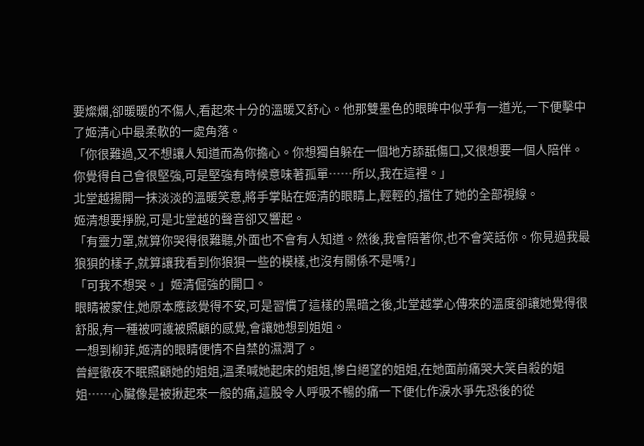要燦爛,卻暖暖的不傷人,看起來十分的溫暖又舒心。他那雙墨色的眼眸中似乎有一道光,一下便擊中了姬清心中最柔軟的一處角落。
「你很難過,又不想讓人知道而為你擔心。你想獨自躲在一個地方舔舐傷口,又很想要一個人陪伴。你覺得自己會很堅強,可是堅強有時候意味著孤單……所以,我在這裡。」
北堂越揚開一抹淡淡的溫暖笑意,將手掌貼在姬清的眼睛上,輕輕的,擋住了她的全部視線。
姬清想要掙脫,可是北堂越的聲音卻又響起。
「有靈力罩,就算你哭得很難聽,外面也不會有人知道。然後,我會陪著你,也不會笑話你。你見過我最狼狽的樣子,就算讓我看到你狼狽一些的模樣,也沒有關係不是嗎?」
「可我不想哭。」姬清倔強的開口。
眼睛被蒙住,她原本應該覺得不安,可是習慣了這樣的黑暗之後,北堂越掌心傳來的溫度卻讓她覺得很舒服,有一種被呵護被照顧的感覺,會讓她想到姐姐。
一想到柳菲,姬清的眼睛便情不自禁的濕潤了。
曾經徹夜不眠照顧她的姐姐,溫柔喊她起床的姐姐,慘白絕望的姐姐,在她面前痛哭大笑自殺的姐姐……心臟像是被揪起來一般的痛,這股令人呼吸不暢的痛一下便化作淚水爭先恐後的從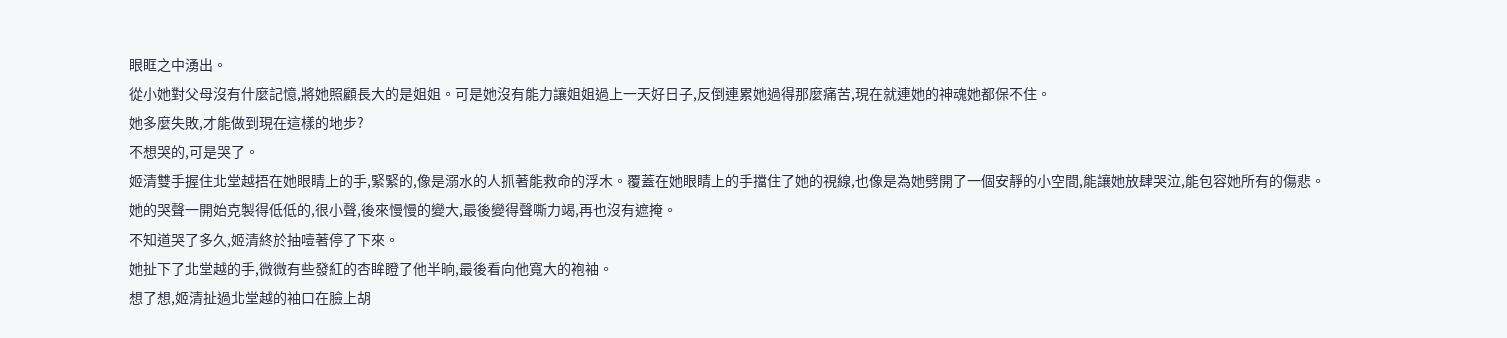眼眶之中湧出。
從小她對父母沒有什麼記憶,將她照顧長大的是姐姐。可是她沒有能力讓姐姐過上一天好日子,反倒連累她過得那麼痛苦,現在就連她的神魂她都保不住。
她多麼失敗,才能做到現在這樣的地步?
不想哭的,可是哭了。
姬清雙手握住北堂越捂在她眼睛上的手,緊緊的,像是溺水的人抓著能救命的浮木。覆蓋在她眼睛上的手擋住了她的視線,也像是為她劈開了一個安靜的小空間,能讓她放肆哭泣,能包容她所有的傷悲。
她的哭聲一開始克製得低低的,很小聲,後來慢慢的變大,最後變得聲嘶力竭,再也沒有遮掩。
不知道哭了多久,姬清終於抽噎著停了下來。
她扯下了北堂越的手,微微有些發紅的杏眸瞪了他半晌,最後看向他寬大的袍袖。
想了想,姬清扯過北堂越的袖口在臉上胡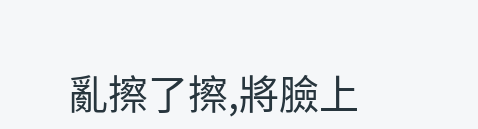亂擦了擦,將臉上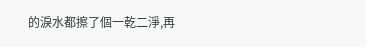的淚水都擦了個一乾二淨,再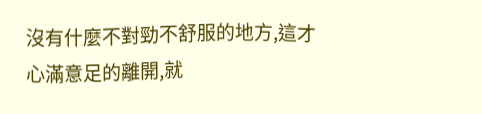沒有什麼不對勁不舒服的地方,這才心滿意足的離開,就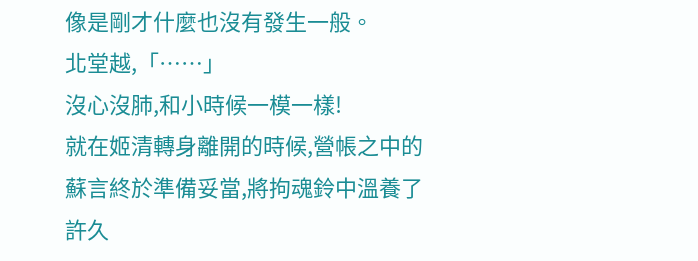像是剛才什麼也沒有發生一般。
北堂越,「……」
沒心沒肺,和小時候一模一樣!
就在姬清轉身離開的時候,營帳之中的蘇言終於準備妥當,將拘魂鈴中溫養了許久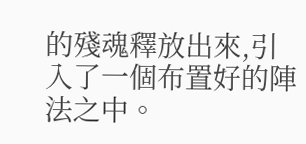的殘魂釋放出來,引入了一個布置好的陣法之中。